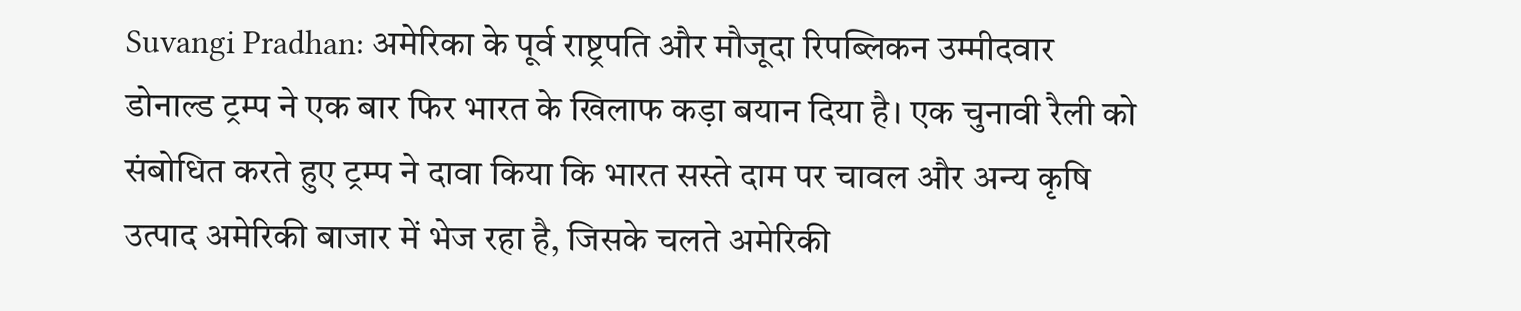Suvangi Pradhan: अमेरिका के पूर्व राष्ट्रपति और मौजूदा रिपब्लिकन उम्मीदवार डोनाल्ड ट्रम्प ने एक बार फिर भारत के खिलाफ कड़ा बयान दिया है। एक चुनावी रैली को संबोधित करते हुए ट्रम्प ने दावा किया कि भारत सस्ते दाम पर चावल और अन्य कृषि उत्पाद अमेरिकी बाजार में भेज रहा है, जिसके चलते अमेरिकी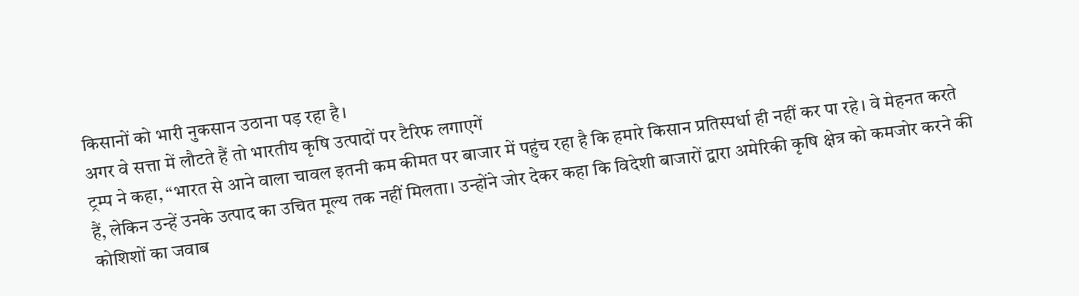किसानों को भारी नुकसान उठाना पड़ रहा है।
अगर वे सत्ता में लौटते हैं तो भारतीय कृषि उत्पादों पर टैरिफ लगाएगें
ट्रम्प ने कहा, “भारत से आने वाला चावल इतनी कम कीमत पर बाजार में पहुंच रहा है कि हमारे किसान प्रतिस्पर्धा ही नहीं कर पा रहे। वे मेहनत करते हैं, लेकिन उन्हें उनके उत्पाद का उचित मूल्य तक नहीं मिलता। उन्होंने जोर देकर कहा कि विदेशी बाजारों द्वारा अमेरिकी कृषि क्षेत्र को कमजोर करने की कोशिशों का जवाब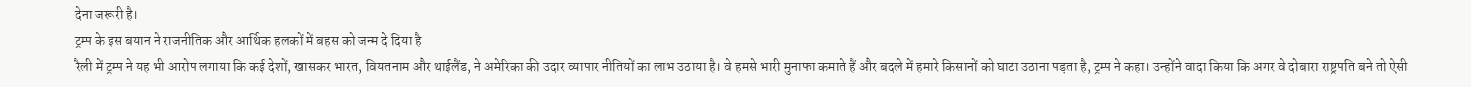देना जरूरी है।
ट्रम्प के इस बयान ने राजनीतिक और आर्थिक हलकों में बहस को जन्म दे दिया है
रैली में ट्रम्प ने यह भी आरोप लगाया कि कई देशों, खासकर भारत, वियतनाम और थाईलैंड, ने अमेरिका की उदार व्यापार नीतियों का लाभ उठाया है। वे हमसे भारी मुनाफा कमाते हैं और बदले में हमारे किसानों को घाटा उठाना पड़ता है, ट्रम्प ने कहा। उन्होंने वादा किया कि अगर वे दोबारा राष्ट्रपति बने तो ऐसी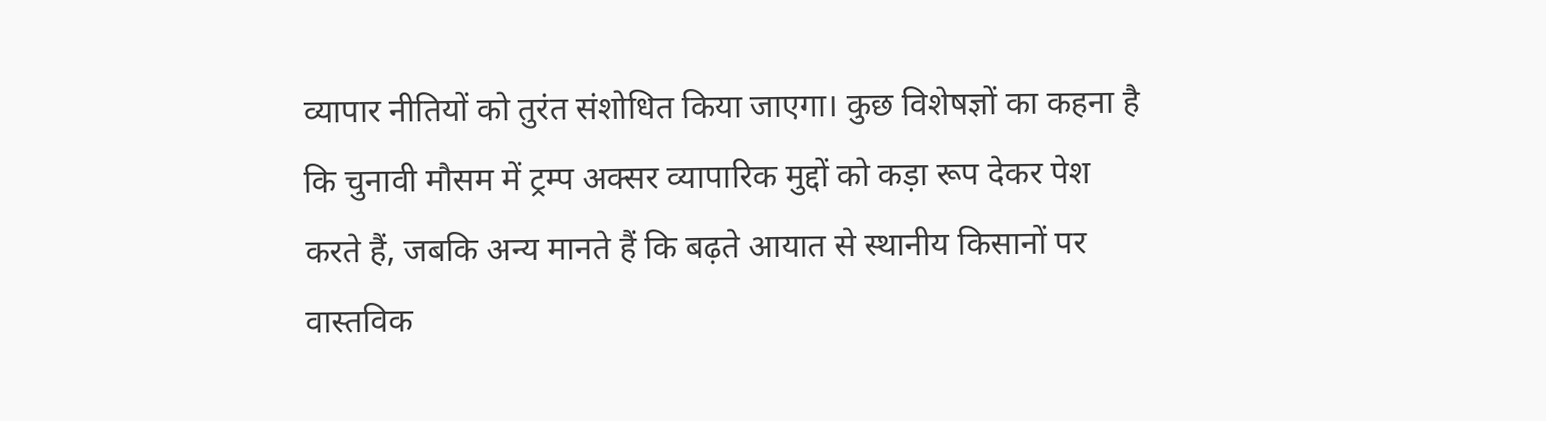व्यापार नीतियों को तुरंत संशोधित किया जाएगा। कुछ विशेषज्ञों का कहना है कि चुनावी मौसम में ट्रम्प अक्सर व्यापारिक मुद्दों को कड़ा रूप देकर पेश करते हैं, जबकि अन्य मानते हैं कि बढ़ते आयात से स्थानीय किसानों पर वास्तविक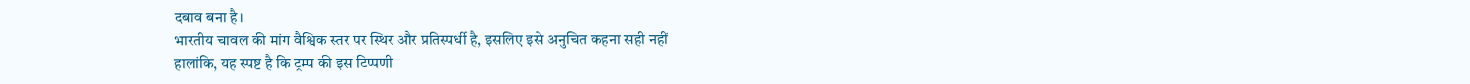दबाव बना है।
भारतीय चावल की मांग वैश्विक स्तर पर स्थिर और प्रतिस्पर्धी है, इसलिए इसे अनुचित कहना सही नहीं
हालांकि, यह स्पष्ट है कि ट्रम्प की इस टिप्पणी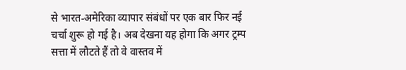से भारत-अमेरिका व्यापार संबंधों पर एक बार फिर नई चर्चा शुरू हो गई है। अब देखना यह होगा कि अगर ट्रम्प सत्ता में लौटते हैं तो वे वास्तव में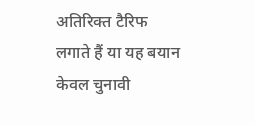अतिरिक्त टैरिफ लगाते हैं या यह बयान केवल चुनावी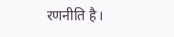रणनीति है।